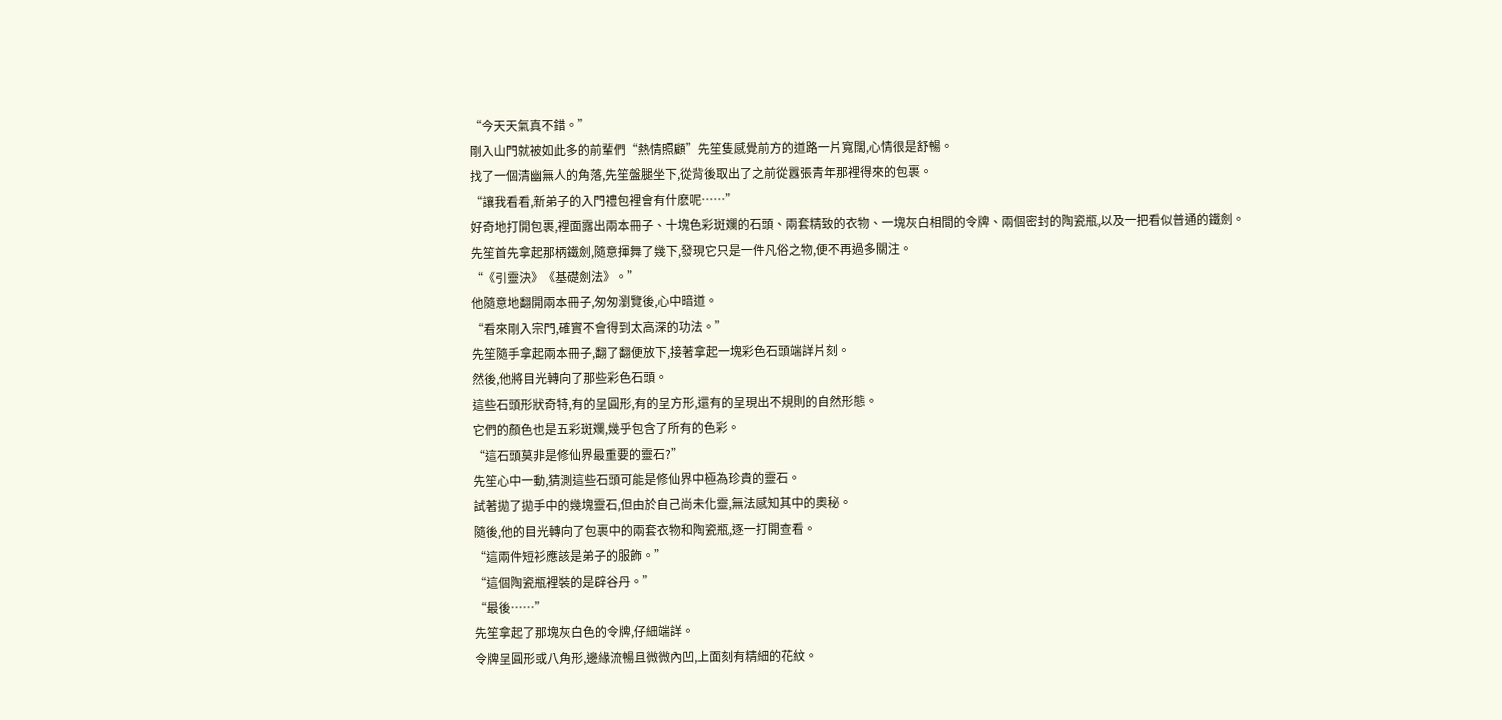“今天天氣真不錯。”
剛入山門就被如此多的前輩們“熱情照顧”先笙隻感覺前方的道路一片寬闊,心情很是舒暢。
找了一個清幽無人的角落,先笙盤腿坐下,從背後取出了之前從囂張青年那裡得來的包裹。
“讓我看看,新弟子的入門禮包裡會有什麽呢……”
好奇地打開包裹,裡面露出兩本冊子、十塊色彩斑斕的石頭、兩套精致的衣物、一塊灰白相間的令牌、兩個密封的陶瓷瓶,以及一把看似普通的鐵劍。
先笙首先拿起那柄鐵劍,隨意揮舞了幾下,發現它只是一件凡俗之物,便不再過多關注。
“《引靈決》《基礎劍法》。”
他隨意地翻開兩本冊子,匆匆瀏覽後,心中暗道。
“看來剛入宗門,確實不會得到太高深的功法。”
先笙隨手拿起兩本冊子,翻了翻便放下,接著拿起一塊彩色石頭端詳片刻。
然後,他將目光轉向了那些彩色石頭。
這些石頭形狀奇特,有的呈圓形,有的呈方形,還有的呈現出不規則的自然形態。
它們的顏色也是五彩斑斕,幾乎包含了所有的色彩。
“這石頭莫非是修仙界最重要的靈石?”
先笙心中一動,猜測這些石頭可能是修仙界中極為珍貴的靈石。
試著拋了拋手中的幾塊靈石,但由於自己尚未化靈,無法感知其中的奧秘。
隨後,他的目光轉向了包裹中的兩套衣物和陶瓷瓶,逐一打開查看。
“這兩件短衫應該是弟子的服飾。”
“這個陶瓷瓶裡裝的是辟谷丹。”
“最後……”
先笙拿起了那塊灰白色的令牌,仔細端詳。
令牌呈圓形或八角形,邊緣流暢且微微內凹,上面刻有精細的花紋。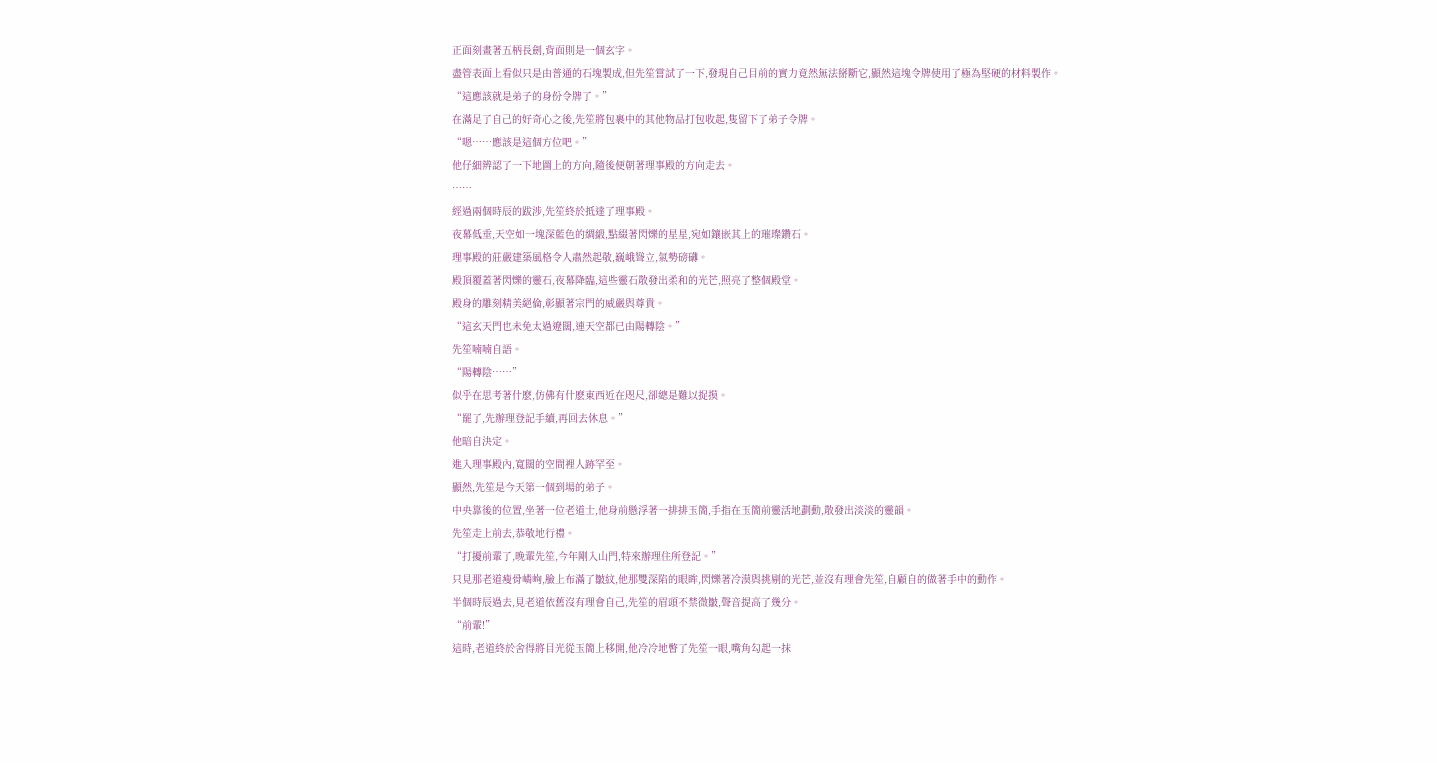正面刻畫著五柄長劍,背面則是一個玄字。
盡管表面上看似只是由普通的石塊製成,但先笙嘗試了一下,發現自己目前的實力竟然無法掰斷它,顯然這塊令牌使用了極為堅硬的材料製作。
“這應該就是弟子的身份令牌了。”
在滿足了自己的好奇心之後,先笙將包裹中的其他物品打包收起,隻留下了弟子令牌。
“嗯……應該是這個方位吧。”
他仔細辨認了一下地圖上的方向,隨後便朝著理事殿的方向走去。
……
經過兩個時辰的跋涉,先笙終於抵達了理事殿。
夜幕低垂,天空如一塊深藍色的綢緞,點綴著閃爍的星星,宛如鑲嵌其上的璀璨鑽石。
理事殿的莊嚴建築風格令人肅然起敬,巍峨聳立,氣勢磅礴。
殿頂覆蓋著閃爍的靈石,夜幕降臨,這些靈石散發出柔和的光芒,照亮了整個殿堂。
殿身的雕刻精美絕倫,彰顯著宗門的威嚴與尊貴。
“這玄天門也未免太過遼闊,連天空都已由陽轉陰。”
先笙喃喃自語。
“陽轉陰……”
似乎在思考著什麽,仿佛有什麽東西近在咫尺,卻總是難以捉摸。
“罷了,先辦理登記手續,再回去休息。”
他暗自決定。
進入理事殿內,寬闊的空間裡人跡罕至。
顯然,先笙是今天第一個到場的弟子。
中央靠後的位置,坐著一位老道士,他身前懸浮著一排排玉簡,手指在玉簡前靈活地劃動,散發出淡淡的靈韻。
先笙走上前去,恭敬地行禮。
“打擾前輩了,晚輩先笙,今年剛入山門,特來辦理住所登記。”
只見那老道瘦骨嶙峋,臉上布滿了皺紋,他那雙深陷的眼眸,閃爍著冷漠與挑剔的光芒,並沒有理會先笙,自顧自的做著手中的動作。
半個時辰過去,見老道依舊沒有理會自己,先笙的眉頭不禁微皺,聲音提高了幾分。
“前輩!”
這時,老道終於舍得將目光從玉簡上移開,他冷冷地瞥了先笙一眼,嘴角勾起一抹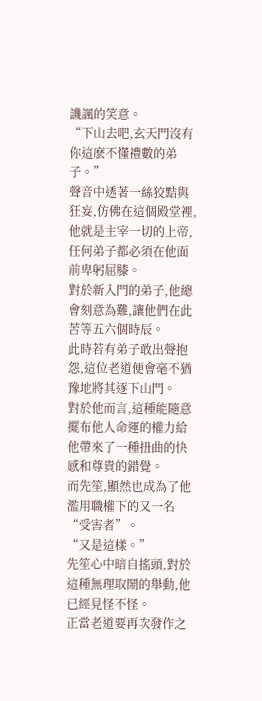譏諷的笑意。
“下山去吧,玄天門沒有你這麽不懂禮數的弟子。”
聲音中透著一絲狡黠與狂妄,仿佛在這個殿堂裡,他就是主宰一切的上帝,任何弟子都必須在他面前卑躬屈膝。
對於新入門的弟子,他總會刻意為難,讓他們在此苦等五六個時辰。
此時若有弟子敢出聲抱怨,這位老道便會毫不猶豫地將其逐下山門。
對於他而言,這種能隨意擺布他人命運的權力給他帶來了一種扭曲的快感和尊貴的錯覺。
而先笙,顯然也成為了他濫用職權下的又一名“受害者”。
“又是這樣。”
先笙心中暗自搖頭,對於這種無理取鬧的舉動,他已經見怪不怪。
正當老道要再次發作之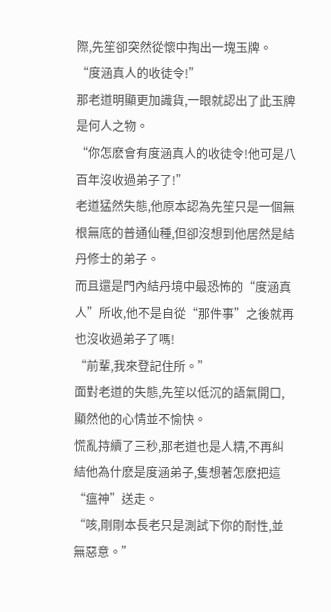際,先笙卻突然從懷中掏出一塊玉牌。
“度涵真人的收徒令!”
那老道明顯更加識貨,一眼就認出了此玉牌是何人之物。
“你怎麽會有度涵真人的收徒令!他可是八百年沒收過弟子了!”
老道猛然失態,他原本認為先笙只是一個無根無底的普通仙種,但卻沒想到他居然是結丹修士的弟子。
而且還是門內結丹境中最恐怖的“度涵真人”所收,他不是自從“那件事”之後就再也沒收過弟子了嗎!
“前輩,我來登記住所。”
面對老道的失態,先笙以低沉的語氣開口,顯然他的心情並不愉快。
慌亂持續了三秒,那老道也是人精,不再糾結他為什麽是度涵弟子,隻想著怎麽把這“瘟神”送走。
“咳,剛剛本長老只是測試下你的耐性,並無惡意。”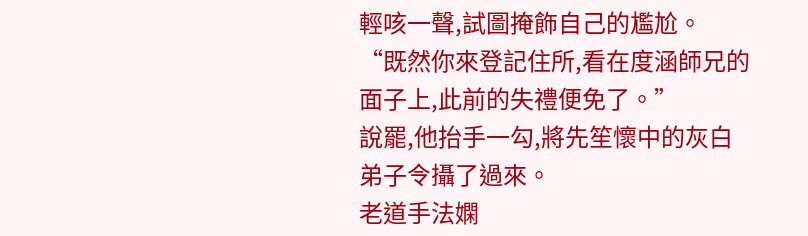輕咳一聲,試圖掩飾自己的尷尬。
“既然你來登記住所,看在度涵師兄的面子上,此前的失禮便免了。”
說罷,他抬手一勾,將先笙懷中的灰白弟子令攝了過來。
老道手法嫻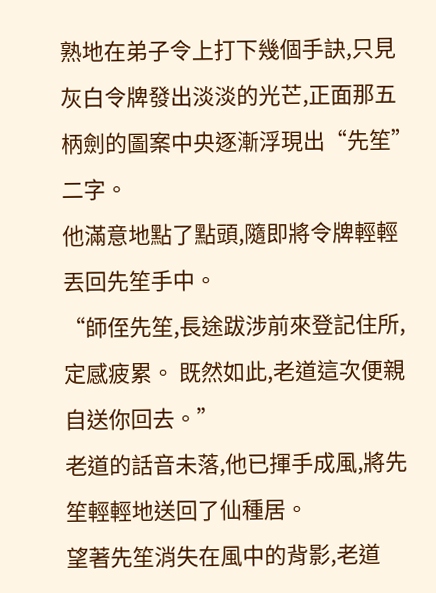熟地在弟子令上打下幾個手訣,只見灰白令牌發出淡淡的光芒,正面那五柄劍的圖案中央逐漸浮現出“先笙”二字。
他滿意地點了點頭,隨即將令牌輕輕丟回先笙手中。
“師侄先笙,長途跋涉前來登記住所,定感疲累。 既然如此,老道這次便親自送你回去。”
老道的話音未落,他已揮手成風,將先笙輕輕地送回了仙種居。
望著先笙消失在風中的背影,老道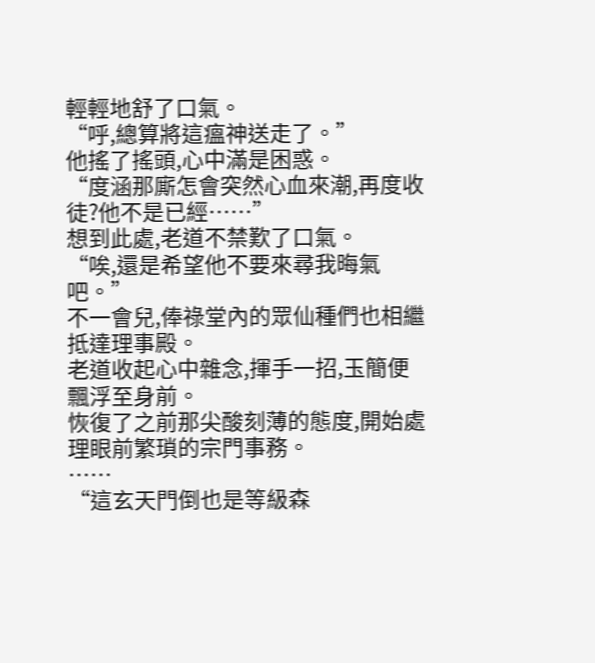輕輕地舒了口氣。
“呼,總算將這瘟神送走了。”
他搖了搖頭,心中滿是困惑。
“度涵那廝怎會突然心血來潮,再度收徒?他不是已經……”
想到此處,老道不禁歎了口氣。
“唉,還是希望他不要來尋我晦氣吧。”
不一會兒,俸祿堂內的眾仙種們也相繼抵達理事殿。
老道收起心中雜念,揮手一招,玉簡便飄浮至身前。
恢復了之前那尖酸刻薄的態度,開始處理眼前繁瑣的宗門事務。
……
“這玄天門倒也是等級森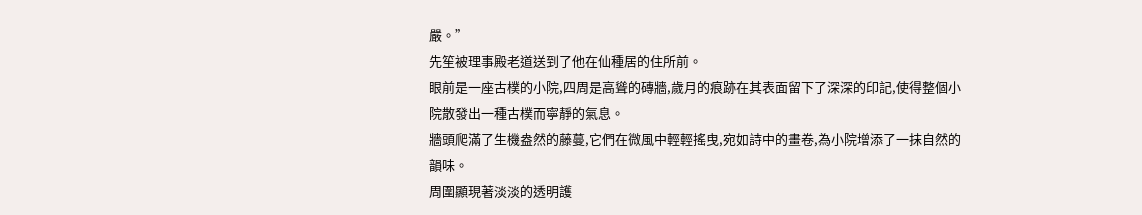嚴。”
先笙被理事殿老道送到了他在仙種居的住所前。
眼前是一座古樸的小院,四周是高聳的磚牆,歲月的痕跡在其表面留下了深深的印記,使得整個小院散發出一種古樸而寧靜的氣息。
牆頭爬滿了生機盎然的藤蔓,它們在微風中輕輕搖曳,宛如詩中的畫卷,為小院增添了一抹自然的韻味。
周圍顯現著淡淡的透明護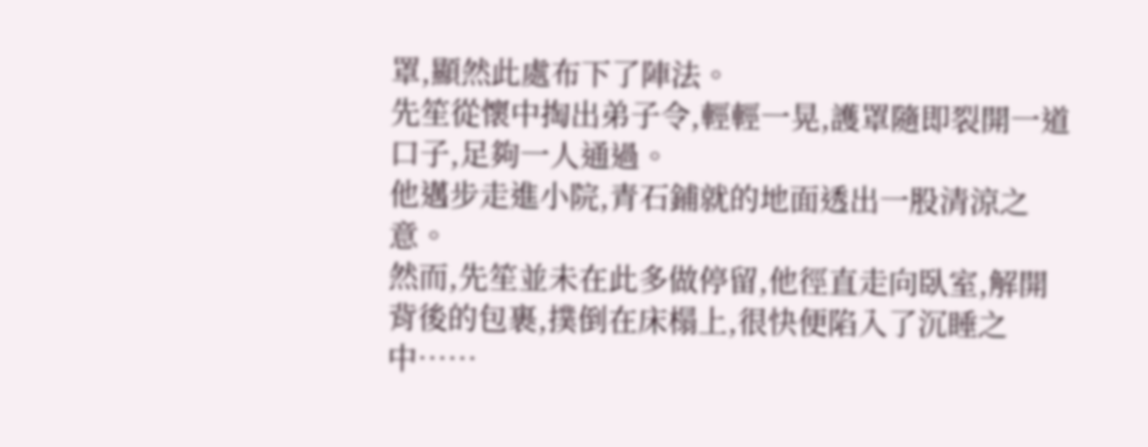罩,顯然此處布下了陣法。
先笙從懷中掏出弟子令,輕輕一晃,護罩隨即裂開一道口子,足夠一人通過。
他邁步走進小院,青石鋪就的地面透出一股清涼之意。
然而,先笙並未在此多做停留,他徑直走向臥室,解開背後的包裹,撲倒在床榻上,很快便陷入了沉睡之中……